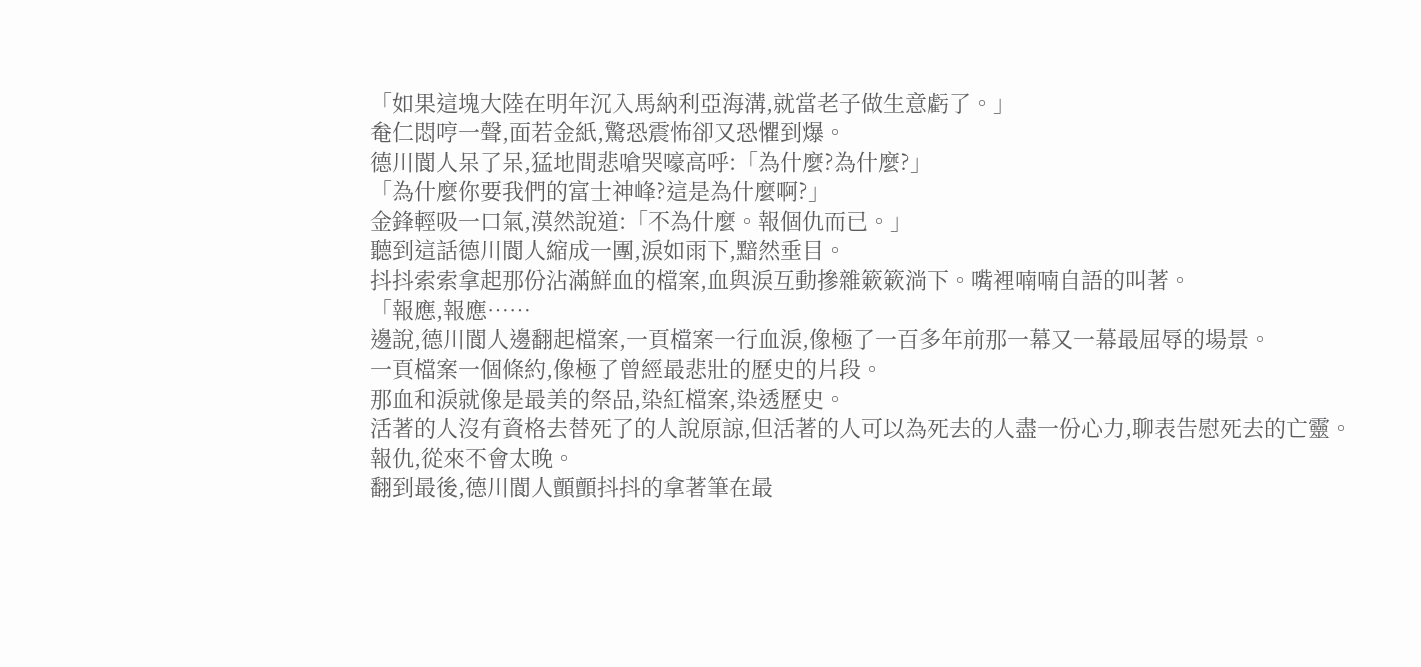「如果這塊大陸在明年沉入馬納利亞海溝,就當老子做生意虧了。」
奙仁悶哼一聲,面若金紙,驚恐震怖卻又恐懼到爆。
德川閬人呆了呆,猛地間悲嗆哭嚎高呼:「為什麼?為什麼?」
「為什麼你要我們的富士神峰?這是為什麼啊?」
金鋒輕吸一口氣,漠然說道:「不為什麼。報個仇而已。」
聽到這話德川閬人縮成一團,淚如雨下,黯然垂目。
抖抖索索拿起那份沾滿鮮血的檔案,血與淚互動摻雜簌簌淌下。嘴裡喃喃自語的叫著。
「報應,報應……
邊說,德川閬人邊翻起檔案,一頁檔案一行血淚,像極了一百多年前那一幕又一幕最屈辱的場景。
一頁檔案一個條約,像極了曾經最悲壯的歷史的片段。
那血和淚就像是最美的祭品,染紅檔案,染透歷史。
活著的人沒有資格去替死了的人說原諒,但活著的人可以為死去的人盡一份心力,聊表告慰死去的亡靈。
報仇,從來不會太晚。
翻到最後,德川閬人顫顫抖抖的拿著筆在最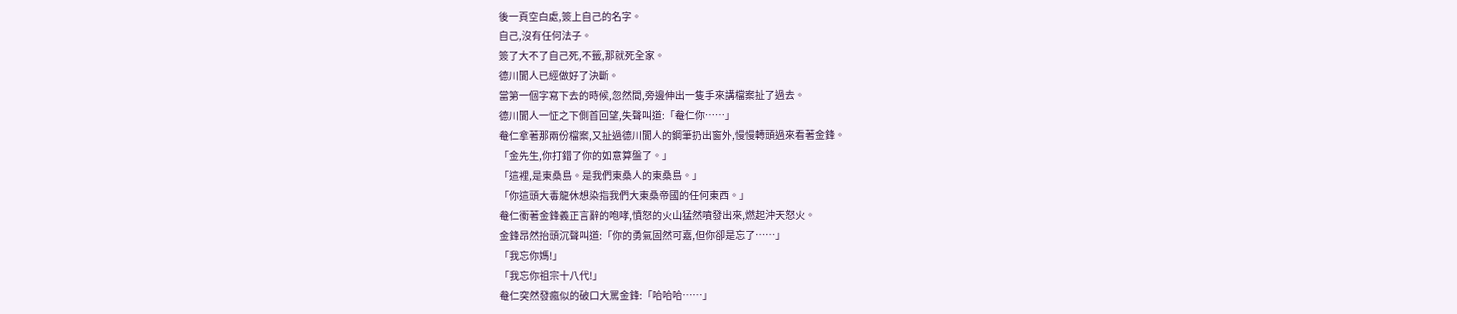後一頁空白處,簽上自己的名字。
自己,沒有任何法子。
簽了大不了自己死,不籤,那就死全家。
德川閬人已經做好了決斷。
當第一個字寫下去的時候,忽然間,旁邊伸出一隻手來講檔案扯了過去。
德川閬人一怔之下側首回望,失聲叫道:「奙仁你……」
奙仁拿著那兩份檔案,又扯過德川閬人的鋼筆扔出窗外,慢慢轉頭過來看著金鋒。
「金先生,你打錯了你的如意算盤了。」
「這裡,是東桑島。是我們東桑人的東桑島。」
「你這頭大毒龍休想染指我們大東桑帝國的任何東西。」
奙仁衝著金鋒義正言辭的咆哮,憤怒的火山猛然噴發出來,燃起沖天怒火。
金鋒昂然抬頭沉聲叫道:「你的勇氣固然可嘉,但你卻是忘了……」
「我忘你媽!」
「我忘你祖宗十八代!」
奙仁突然發瘋似的破口大罵金鋒:「哈哈哈……」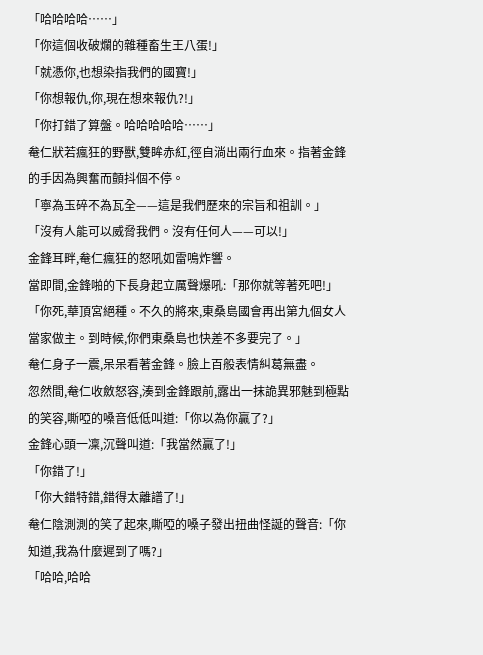「哈哈哈哈……」
「你這個收破爛的雜種畜生王八蛋!」
「就憑你,也想染指我們的國寶!」
「你想報仇,你,現在想來報仇?!」
「你打錯了算盤。哈哈哈哈哈……」
奙仁狀若瘋狂的野獸,雙眸赤紅,徑自淌出兩行血來。指著金鋒的手因為興奮而顫抖個不停。
「寧為玉碎不為瓦全——這是我們歷來的宗旨和祖訓。」
「沒有人能可以威脅我們。沒有任何人——可以!」
金鋒耳畔,奙仁瘋狂的怒吼如雷鳴炸響。
當即間,金鋒啪的下長身起立厲聲爆吼:「那你就等著死吧!」
「你死,華頂宮絕種。不久的將來,東桑島國會再出第九個女人當家做主。到時候,你們東桑島也快差不多要完了。」
奙仁身子一震,呆呆看著金鋒。臉上百般表情糾葛無盡。
忽然間,奙仁收斂怒容,湊到金鋒跟前,露出一抹詭異邪魅到極點的笑容,嘶啞的嗓音低低叫道:「你以為你贏了?」
金鋒心頭一凜,沉聲叫道:「我當然贏了!」
「你錯了!」
「你大錯特錯,錯得太離譜了!」
奙仁陰測測的笑了起來,嘶啞的嗓子發出扭曲怪誕的聲音:「你知道,我為什麼遲到了嗎?」
「哈哈,哈哈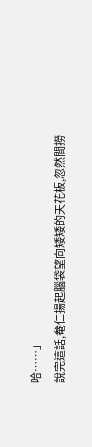哈……」
說完這話,奙仁揚起腦袋望向矮矮的天花板,忽然間撈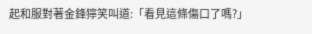起和服對著金鋒獰笑叫道:「看見這條傷口了嗎?」